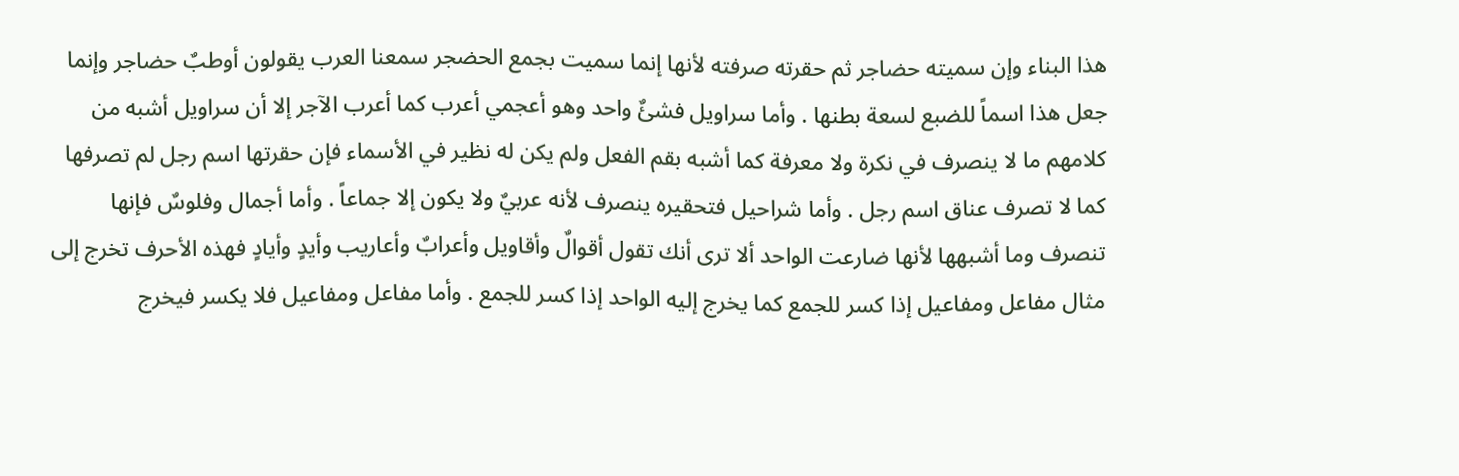هذا البناء وإن سميته حضاجر ثم حقرته صرفته لأنها إنما سميت بجمع الحضجر سمعنا العرب يقولون أوطبٌ حضاجر وإنما جعل هذا اسماً للضبع لسعة بطنها . وأما سراويل فشئٌ واحد وهو أعجمي أعرب كما أعرب الآجر إلا أن سراويل أشبه من كلامهم ما لا ينصرف في نكرة ولا معرفة كما أشبه بقم الفعل ولم يكن له نظير في الأسماء فإن حقرتها اسم رجل لم تصرفها كما لا تصرف عناق اسم رجل . وأما شراحيل فتحقيره ينصرف لأنه عربيٌ ولا يكون إلا جماعاً . وأما أجمال وفلوسٌ فإنها تنصرف وما أشبهها لأنها ضارعت الواحد ألا ترى أنك تقول أقوالٌ وأقاويل وأعرابٌ وأعاريب وأيدٍ وأيادٍ فهذه الأحرف تخرج إلى مثال مفاعل ومفاعيل إذا كسر للجمع كما يخرج إليه الواحد إذا كسر للجمع . وأما مفاعل ومفاعيل فلا يكسر فيخرج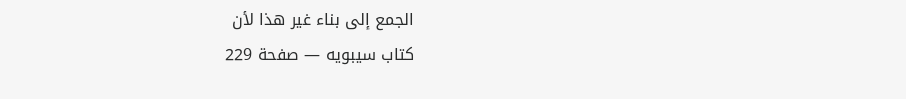الجمع إلى بناء غير هذا لأن
كتاب سيبويه — صفحة 229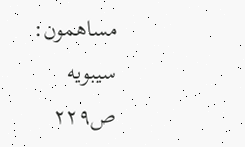مساهمون: سيبويه
ص٢٢٩